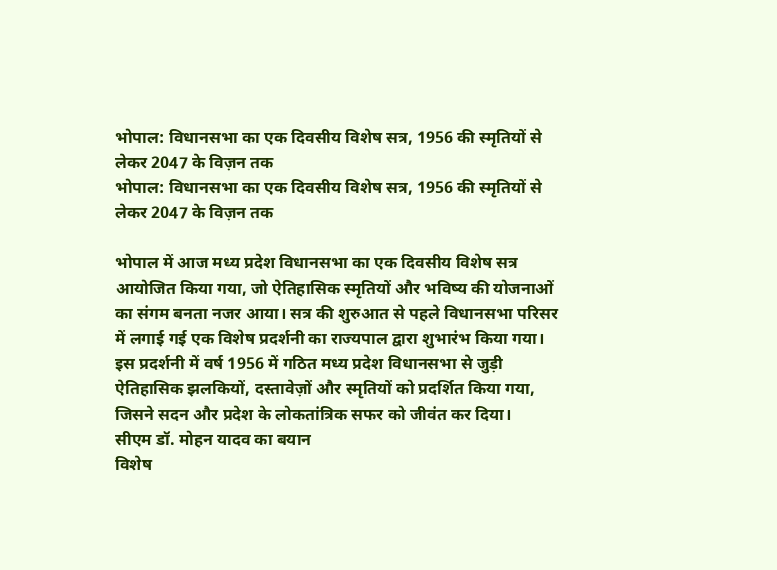भोपाल: विधानसभा का एक दिवसीय विशेष सत्र, 1956 की स्मृतियों से लेकर 2047 के विज़न तक
भोपाल: विधानसभा का एक दिवसीय विशेष सत्र, 1956 की स्मृतियों से लेकर 2047 के विज़न तक

भोपाल में आज मध्य प्रदेश विधानसभा का एक दिवसीय विशेष सत्र आयोजित किया गया, जो ऐतिहासिक स्मृतियों और भविष्य की योजनाओं का संगम बनता नजर आया। सत्र की शुरुआत से पहले विधानसभा परिसर में लगाई गई एक विशेष प्रदर्शनी का राज्यपाल द्वारा शुभारंभ किया गया। इस प्रदर्शनी में वर्ष 1956 में गठित मध्य प्रदेश विधानसभा से जुड़ी ऐतिहासिक झलकियों, दस्तावेज़ों और स्मृतियों को प्रदर्शित किया गया, जिसने सदन और प्रदेश के लोकतांत्रिक सफर को जीवंत कर दिया।
सीएम डॉ. मोहन यादव का बयान
विशेष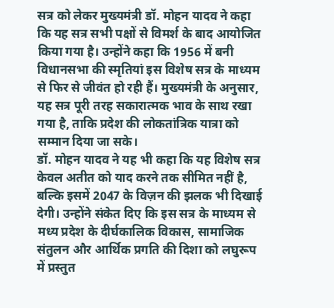सत्र को लेकर मुख्यमंत्री डॉ. मोहन यादव ने कहा कि यह सत्र सभी पक्षों से विमर्श के बाद आयोजित किया गया है। उन्होंने कहा कि 1956 में बनी विधानसभा की स्मृतियां इस विशेष सत्र के माध्यम से फिर से जीवंत हो रही हैं। मुख्यमंत्री के अनुसार, यह सत्र पूरी तरह सकारात्मक भाव के साथ रखा गया है, ताकि प्रदेश की लोकतांत्रिक यात्रा को सम्मान दिया जा सके।
डॉ. मोहन यादव ने यह भी कहा कि यह विशेष सत्र केवल अतीत को याद करने तक सीमित नहीं है, बल्कि इसमें 2047 के विज़न की झलक भी दिखाई देगी। उन्होंने संकेत दिए कि इस सत्र के माध्यम से मध्य प्रदेश के दीर्घकालिक विकास, सामाजिक संतुलन और आर्थिक प्रगति की दिशा को लघुरूप में प्रस्तुत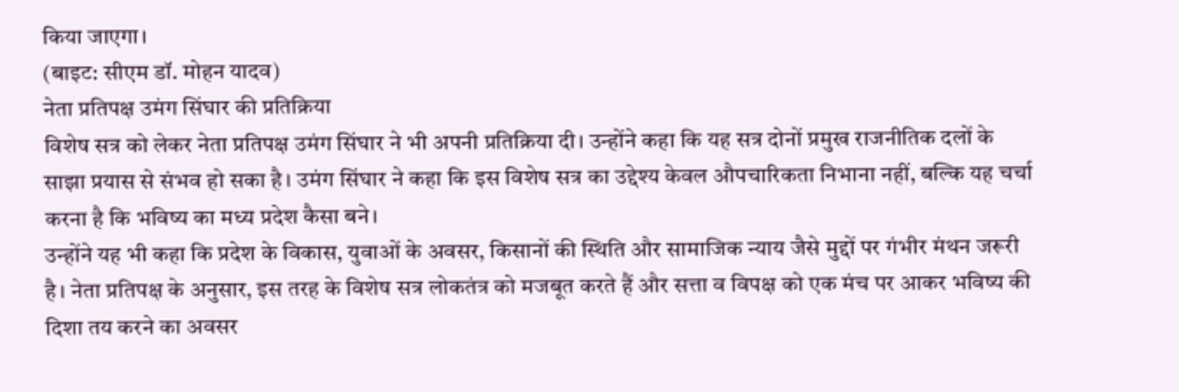किया जाएगा।
(बाइट: सीएम डॉ. मोहन यादव)
नेता प्रतिपक्ष उमंग सिंघार की प्रतिक्रिया
विशेष सत्र को लेकर नेता प्रतिपक्ष उमंग सिंघार ने भी अपनी प्रतिक्रिया दी। उन्होंने कहा कि यह सत्र दोनों प्रमुख राजनीतिक दलों के साझा प्रयास से संभव हो सका है। उमंग सिंघार ने कहा कि इस विशेष सत्र का उद्देश्य केवल औपचारिकता निभाना नहीं, बल्कि यह चर्चा करना है कि भविष्य का मध्य प्रदेश कैसा बने।
उन्होंने यह भी कहा कि प्रदेश के विकास, युवाओं के अवसर, किसानों की स्थिति और सामाजिक न्याय जैसे मुद्दों पर गंभीर मंथन जरूरी है। नेता प्रतिपक्ष के अनुसार, इस तरह के विशेष सत्र लोकतंत्र को मजबूत करते हैं और सत्ता व विपक्ष को एक मंच पर आकर भविष्य की दिशा तय करने का अवसर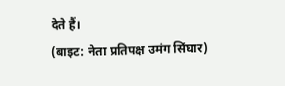देते हैं।
(बाइट: नेता प्रतिपक्ष उमंग सिंघार)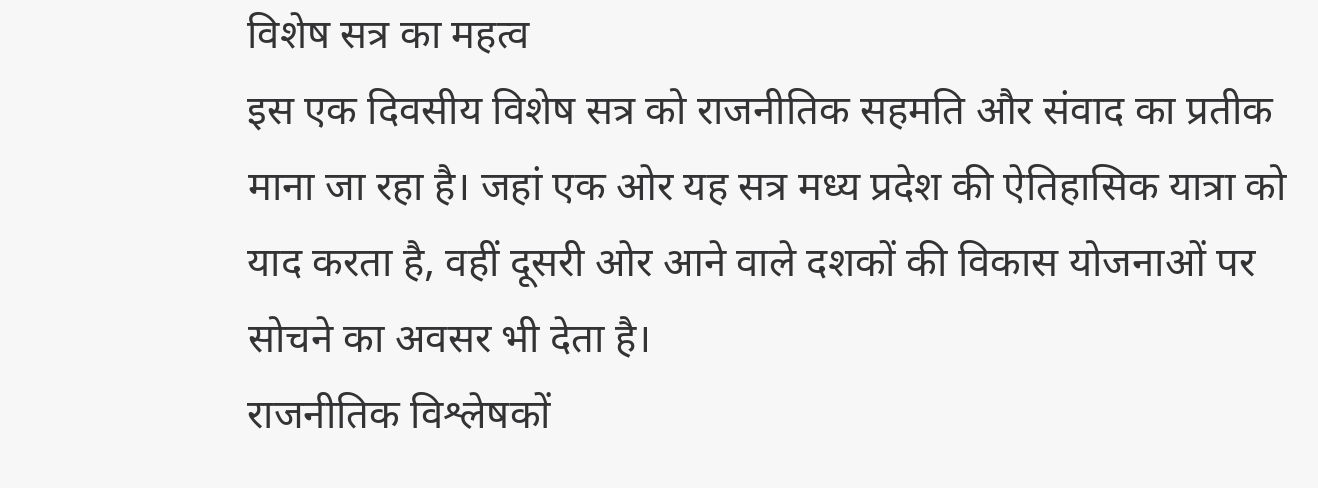विशेष सत्र का महत्व
इस एक दिवसीय विशेष सत्र को राजनीतिक सहमति और संवाद का प्रतीक माना जा रहा है। जहां एक ओर यह सत्र मध्य प्रदेश की ऐतिहासिक यात्रा को याद करता है, वहीं दूसरी ओर आने वाले दशकों की विकास योजनाओं पर सोचने का अवसर भी देता है।
राजनीतिक विश्लेषकों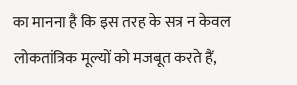का मानना है कि इस तरह के सत्र न केवल लोकतांत्रिक मूल्यों को मजबूत करते हैं,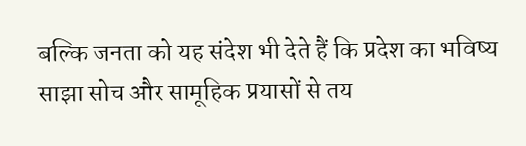बल्कि जनता को यह संदेश भी देते हैं कि प्रदेश का भविष्य साझा सोच और सामूहिक प्रयासों से तय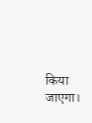किया जाएगा।